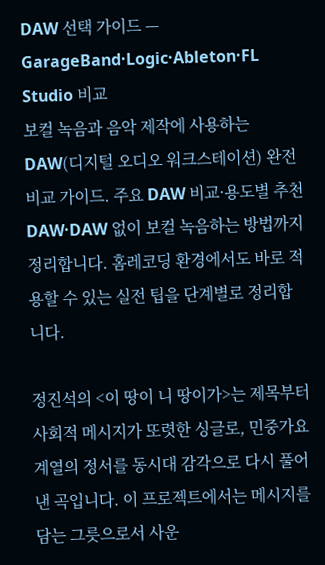DAW 선택 가이드 — GarageBand·Logic·Ableton·FL Studio 비교
보컬 녹음과 음악 제작에 사용하는 DAW(디지털 오디오 워크스테이션) 완전 비교 가이드. 주요 DAW 비교·용도별 추천 DAW·DAW 없이 보컬 녹음하는 방법까지 정리합니다. 홈레코딩 환경에서도 바로 적용할 수 있는 실전 팁을 단계별로 정리합니다.

정진석의 <이 땅이 니 땅이가>는 제목부터 사회적 메시지가 또렷한 싱글로, 민중가요 계열의 정서를 동시대 감각으로 다시 풀어낸 곡입니다. 이 프로젝트에서는 메시지를 담는 그릇으로서 사운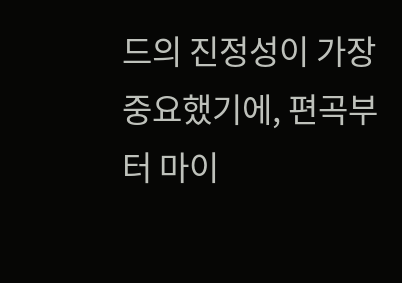드의 진정성이 가장 중요했기에, 편곡부터 마이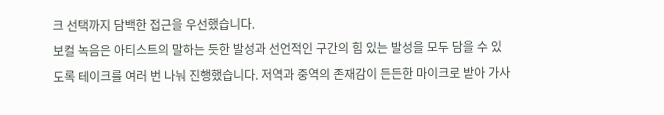크 선택까지 담백한 접근을 우선했습니다.
보컬 녹음은 아티스트의 말하는 듯한 발성과 선언적인 구간의 힘 있는 발성을 모두 담을 수 있도록 테이크를 여러 번 나눠 진행했습니다. 저역과 중역의 존재감이 든든한 마이크로 받아 가사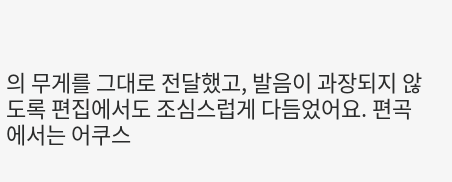의 무게를 그대로 전달했고, 발음이 과장되지 않도록 편집에서도 조심스럽게 다듬었어요. 편곡에서는 어쿠스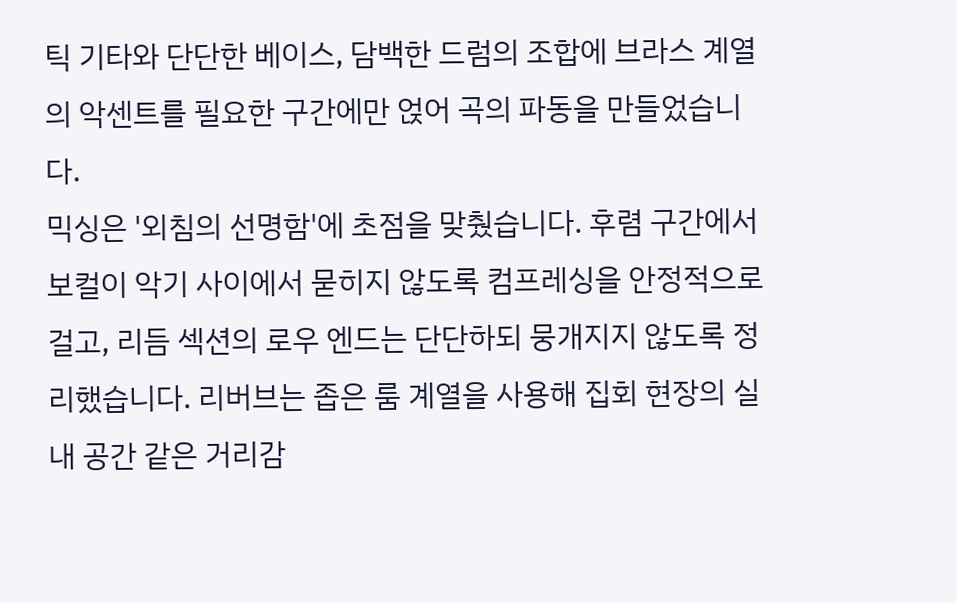틱 기타와 단단한 베이스, 담백한 드럼의 조합에 브라스 계열의 악센트를 필요한 구간에만 얹어 곡의 파동을 만들었습니다.
믹싱은 '외침의 선명함'에 초점을 맞췄습니다. 후렴 구간에서 보컬이 악기 사이에서 묻히지 않도록 컴프레싱을 안정적으로 걸고, 리듬 섹션의 로우 엔드는 단단하되 뭉개지지 않도록 정리했습니다. 리버브는 좁은 룸 계열을 사용해 집회 현장의 실내 공간 같은 거리감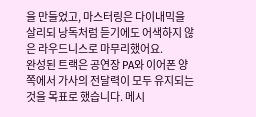을 만들었고, 마스터링은 다이내믹을 살리되 낭독처럼 듣기에도 어색하지 않은 라우드니스로 마무리했어요.
완성된 트랙은 공연장 PA와 이어폰 양쪽에서 가사의 전달력이 모두 유지되는 것을 목표로 했습니다. 메시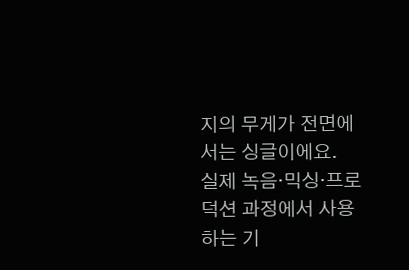지의 무게가 전면에 서는 싱글이에요.
실제 녹음·믹싱·프로덕션 과정에서 사용하는 기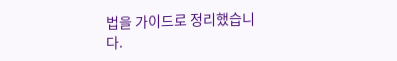법을 가이드로 정리했습니다.